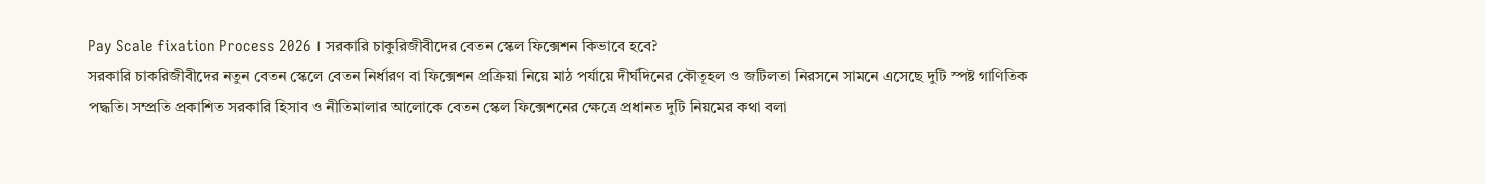Pay Scale fixation Process 2026 । সরকারি চাকুরিজীবীদের বেতন স্কেল ফিক্সেশন কিভাবে হবে?
সরকারি চাকরিজীবীদের নতুন বেতন স্কেলে বেতন নির্ধারণ বা ফিক্সেশন প্রক্রিয়া নিয়ে মাঠ পর্যায়ে দীর্ঘদিনের কৌতূহল ও জটিলতা নিরসনে সামনে এসেছে দুটি স্পষ্ট গাণিতিক পদ্ধতি। সম্প্রতি প্রকাশিত সরকারি হিসাব ও নীতিমালার আলোকে বেতন স্কেল ফিক্সেশনের ক্ষেত্রে প্রধানত দুটি নিয়মের কথা বলা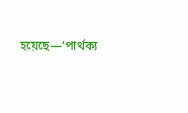হয়েছে—‘পার্থক্য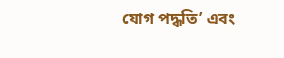যোগ পদ্ধতি’ এবং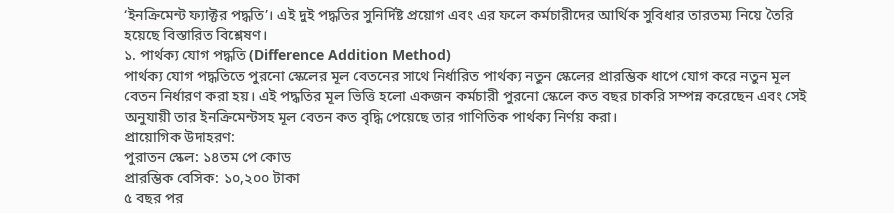‘ইনক্রিমেন্ট ফ্যাক্টর পদ্ধতি’। এই দুই পদ্ধতির সুনির্দিষ্ট প্রয়োগ এবং এর ফলে কর্মচারীদের আর্থিক সুবিধার তারতম্য নিয়ে তৈরি হয়েছে বিস্তারিত বিশ্লেষণ।
১. পার্থক্য যোগ পদ্ধতি (Difference Addition Method)
পার্থক্য যোগ পদ্ধতিতে পুরনো স্কেলের মূল বেতনের সাথে নির্ধারিত পার্থক্য নতুন স্কেলের প্রারম্ভিক ধাপে যোগ করে নতুন মূল বেতন নির্ধারণ করা হয়। এই পদ্ধতির মূল ভিত্তি হলো একজন কর্মচারী পুরনো স্কেলে কত বছর চাকরি সম্পন্ন করেছেন এবং সেই অনুযায়ী তার ইনক্রিমেন্টসহ মূল বেতন কত বৃদ্ধি পেয়েছে তার গাণিতিক পার্থক্য নির্ণয় করা।
প্রায়োগিক উদাহরণ:
পুরাতন স্কেল: ১৪তম পে কোড
প্রারম্ভিক বেসিক: ১০,২০০ টাকা
৫ বছর পর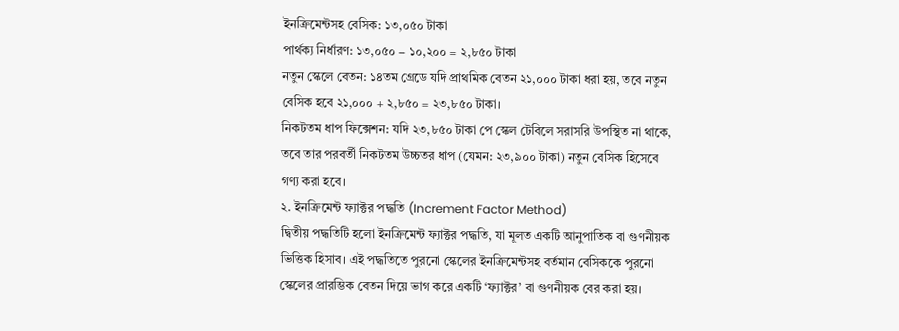ইনক্রিমেন্টসহ বেসিক: ১৩,০৫০ টাকা
পার্থক্য নির্ধারণ: ১৩,০৫০ − ১০,২০০ = ২,৮৫০ টাকা
নতুন স্কেলে বেতন: ১৪তম গ্রেডে যদি প্রাথমিক বেতন ২১,০০০ টাকা ধরা হয়, তবে নতুন বেসিক হবে ২১,০০০ + ২,৮৫০ = ২৩,৮৫০ টাকা।
নিকটতম ধাপ ফিক্সেশন: যদি ২৩,৮৫০ টাকা পে স্কেল টেবিলে সরাসরি উপস্থিত না থাকে, তবে তার পরবর্তী নিকটতম উচ্চতর ধাপ (যেমন: ২৩,৯০০ টাকা) নতুন বেসিক হিসেবে গণ্য করা হবে।
২. ইনক্রিমেন্ট ফ্যাক্টর পদ্ধতি (Increment Factor Method)
দ্বিতীয় পদ্ধতিটি হলো ইনক্রিমেন্ট ফ্যাক্টর পদ্ধতি, যা মূলত একটি আনুপাতিক বা গুণনীয়ক ভিত্তিক হিসাব। এই পদ্ধতিতে পুরনো স্কেলের ইনক্রিমেন্টসহ বর্তমান বেসিককে পুরনো স্কেলের প্রারম্ভিক বেতন দিয়ে ভাগ করে একটি ‘ফ্যাক্টর’ বা গুণনীয়ক বের করা হয়।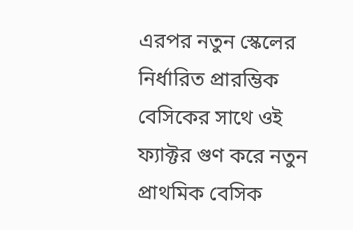এরপর নতুন স্কেলের নির্ধারিত প্রারম্ভিক বেসিকের সাথে ওই ফ্যাক্টর গুণ করে নতুন প্রাথমিক বেসিক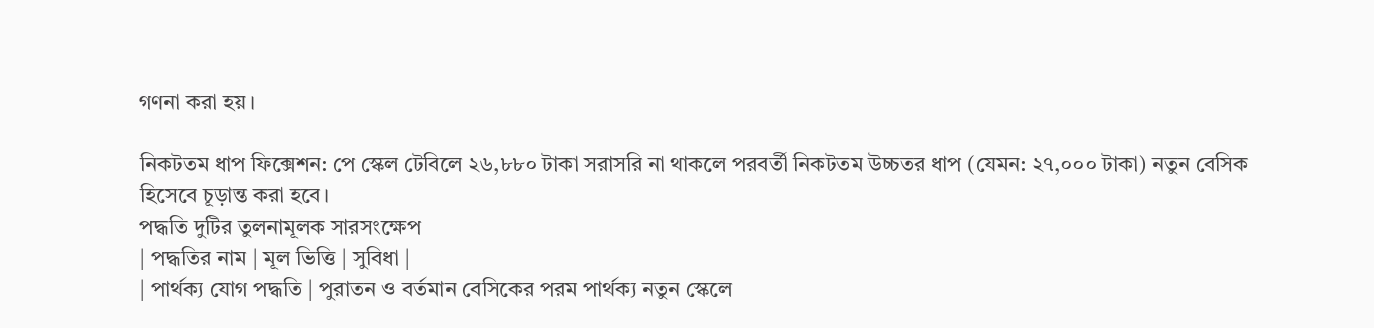গণনা করা হয়।

নিকটতম ধাপ ফিক্সেশন: পে স্কেল টেবিলে ২৬,৮৮০ টাকা সরাসরি না থাকলে পরবর্তী নিকটতম উচ্চতর ধাপ (যেমন: ২৭,০০০ টাকা) নতুন বেসিক হিসেবে চূড়ান্ত করা হবে।
পদ্ধতি দুটির তুলনামূলক সারসংক্ষেপ
| পদ্ধতির নাম | মূল ভিত্তি | সুবিধা |
| পার্থক্য যোগ পদ্ধতি | পুরাতন ও বর্তমান বেসিকের পরম পার্থক্য নতুন স্কেলে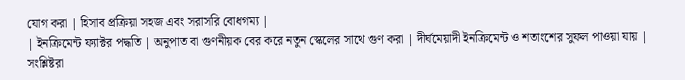যোগ করা | হিসাব প্রক্রিয়া সহজ এবং সরাসরি বোধগম্য |
| ইনক্রিমেন্ট ফ্যাক্টর পদ্ধতি | অনুপাত বা গুণনীয়ক বের করে নতুন স্কেলের সাথে গুণ করা | দীর্ঘমেয়াদী ইনক্রিমেন্ট ও শতাংশের সুফল পাওয়া যায় |
সংশ্লিষ্টরা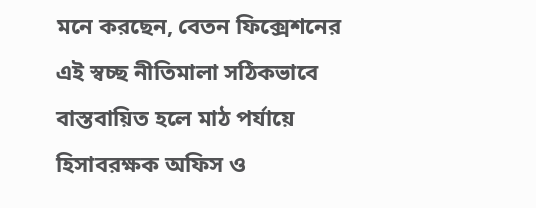মনে করছেন, বেতন ফিক্সেশনের এই স্বচ্ছ নীতিমালা সঠিকভাবে বাস্তবায়িত হলে মাঠ পর্যায়ে হিসাবরক্ষক অফিস ও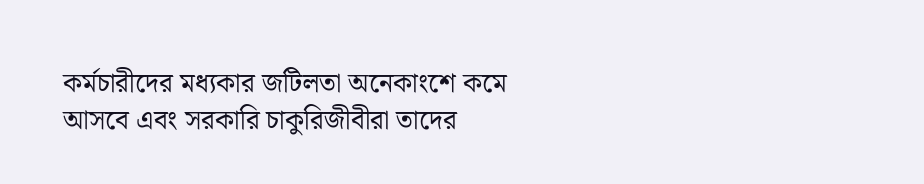কর্মচারীদের মধ্যকার জটিলতা অনেকাংশে কমে আসবে এবং সরকারি চাকুরিজীবীরা তাদের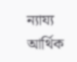ন্যায্য আর্থিক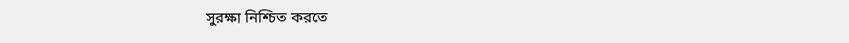সুরক্ষা নিশ্চিত করতে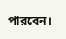পারবেন।